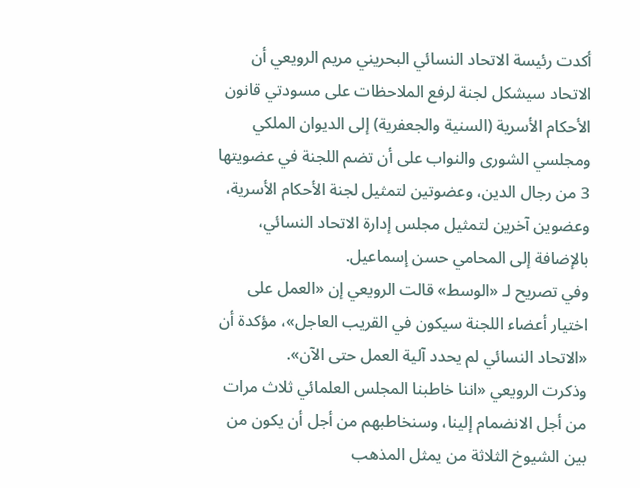أكدت رئيسة الاتحاد النسائي البحريني مريم الرويعي أن الاتحاد سيشكل لجنة لرفع الملاحظات على مسودتي قانون الأحكام الأسرية (السنية والجعفرية) إلى الديوان الملكي ومجلسي الشورى والنواب على أن تضم اللجنة في عضويتها 3 من رجال الدين، وعضوتين لتمثيل لجنة الأحكام الأسرية، وعضوين آخرين لتمثيل مجلس إدارة الاتحاد النسائي، بالإضافة إلى المحامي حسن إسماعيل.
وفي تصريح لـ «الوسط» قالت الرويعي إن «العمل على اختيار أعضاء اللجنة سيكون في القريب العاجل»، مؤكدة أن «الاتحاد النسائي لم يحدد آلية العمل حتى الآن».
وذكرت الرويعي «اننا خاطبنا المجلس العلمائي ثلاث مرات من أجل الانضمام إلينا، وسنخاطبهم من أجل أن يكون من بين الشيوخ الثلاثة من يمثل المذهب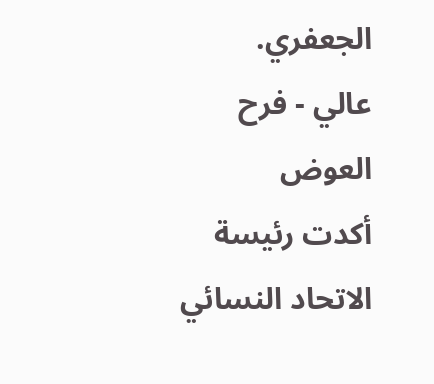الجعفري.
عالي - فرح العوض
أكدت رئيسة الاتحاد النسائي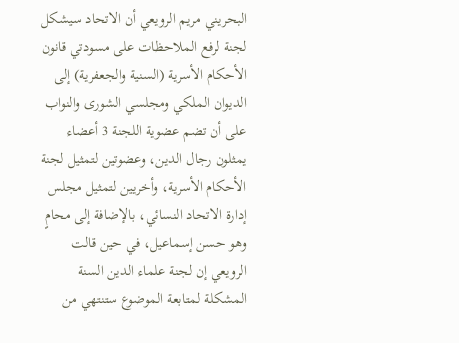البحريني مريم الرويعي أن الاتحاد سيشكل لجنة لرفع الملاحظات على مسودتي قانون الأحكام الأسرية (السنية والجعفرية) إلى الديوان الملكي ومجلسي الشورى والنواب على أن تضم عضوية اللجنة 3 أعضاء يمثلون رجال الدين، وعضوتين لتمثيل لجنة الأحكام الأسرية، وأخريين لتمثيل مجلس إدارة الاتحاد النسائي، بالإضافة إلى محامٍ وهو حسن إسماعيل، في حين قالت الرويعي إن لجنة علماء الدين السنة المشكلة لمتابعة الموضوع ستنتهي من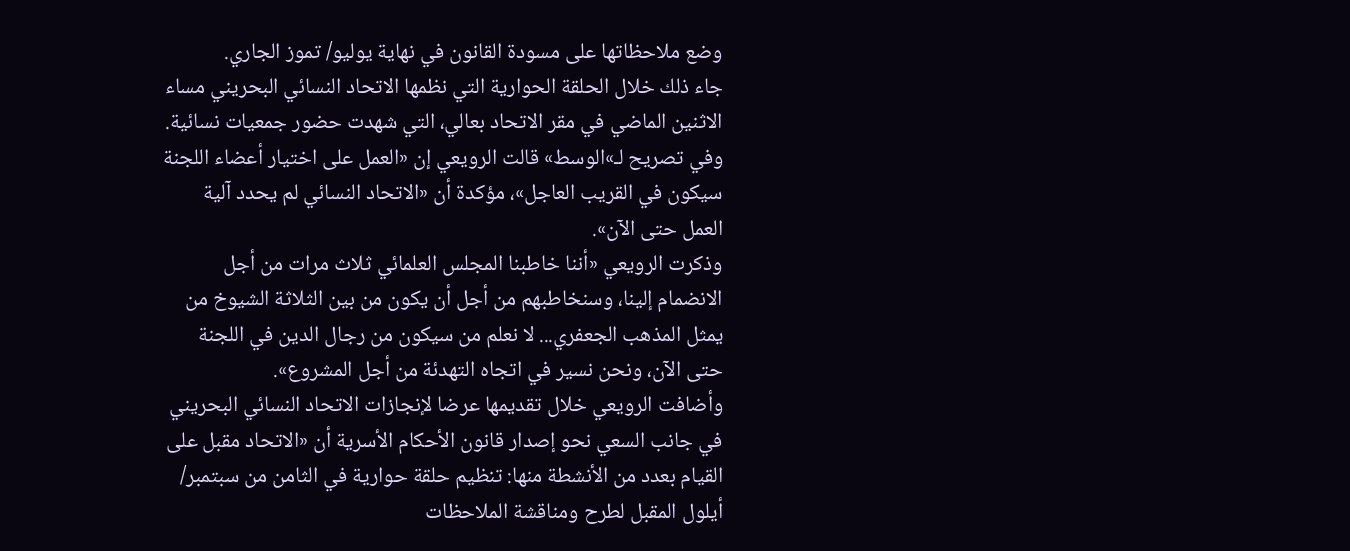وضع ملاحظاتها على مسودة القانون في نهاية يوليو/ تموز الجاري.
جاء ذلك خلال الحلقة الحوارية التي نظمها الاتحاد النسائي البحريني مساء الاثنين الماضي في مقر الاتحاد بعالي، التي شهدت حضور جمعيات نسائية.
وفي تصريح لـ»الوسط» قالت الرويعي إن «العمل على اختيار أعضاء اللجنة سيكون في القريب العاجل»، مؤكدة أن «الاتحاد النسائي لم يحدد آلية العمل حتى الآن».
وذكرت الرويعي «أننا خاطبنا المجلس العلمائي ثلاث مرات من أجل الانضمام إلينا، وسنخاطبهم من أجل أن يكون من بين الثلاثة الشيوخ من يمثل المذهب الجعفري... لا نعلم من سيكون من رجال الدين في اللجنة حتى الآن، ونحن نسير في اتجاه التهدئة من أجل المشروع».
وأضافت الرويعي خلال تقديمها عرضا لإنجازات الاتحاد النسائي البحريني في جانب السعي نحو إصدار قانون الأحكام الأسرية أن «الاتحاد مقبل على القيام بعدد من الأنشطة منها: تنظيم حلقة حوارية في الثامن من سبتمبر/ أيلول المقبل لطرح ومناقشة الملاحظات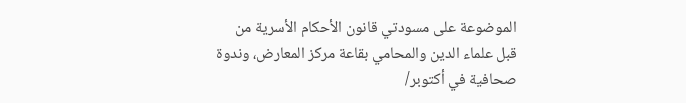الموضوعة على مسودتي قانون الأحكام الأسرية من قبل علماء الدين والمحامي بقاعة مركز المعارض، وندوة صحافية في أكتوبر/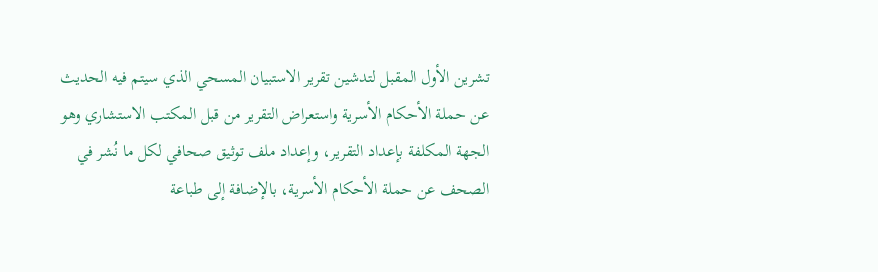تشرين الأول المقبل لتدشين تقرير الاستبيان المسحي الذي سيتم فيه الحديث عن حملة الأحكام الأسرية واستعراض التقرير من قبل المكتب الاستشاري وهو الجهة المكلفة بإعداد التقرير، وإعداد ملف توثيق صحافي لكل ما نُشر في الصحف عن حملة الأحكام الأسرية، بالإضافة إلى طباعة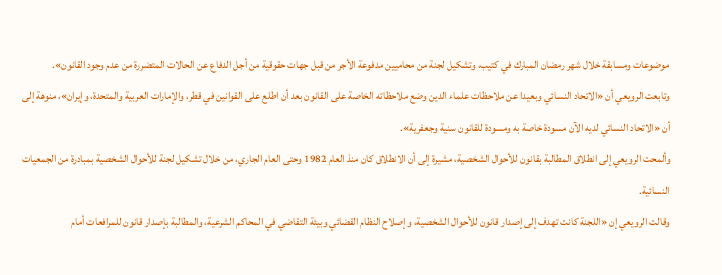موضوعات ومسابقة خلال شهر رمضان المبارك في كتيب، وتشكيل لجنة من محاميين مدفوعة الأجر من قبل جهات حقوقية من أجل الدفاع عن الحالات المتضررة من عدم وجود القانون».
وتابعت الرويعي أن «الاتحاد النسائي وبعيدا عن ملاحظات علماء الدين وضع ملاحظاته الخاصة على القانون بعد أن اطلع على القوانين في قطر، والإمارات العربية والمتحدة، وإيران»، منوهة إلى أن «الاتحاد النسائي لديه الآن مسودة خاصة به ومسودة للقانون سنية وجعفرية».
وألمحت الرويعي إلى انطلاق المطالبة بقانون للأحوال الشخصية، مشيرة إلى أن الانطلاق كان منذ العام 1982 وحتى العام الجاري، من خلال تشكيل لجنة للأحوال الشخصية بمبادرة من الجمعيات النسائية.
وقالت الرويعي إن «اللجنة كانت تهدف إلى إصدار قانون للأحوال الشخصية، وإصلاح النظام القضائي وبيئة التقاضي في المحاكم الشرعية، والمطالبة بإصدار قانون للمرافعات أمام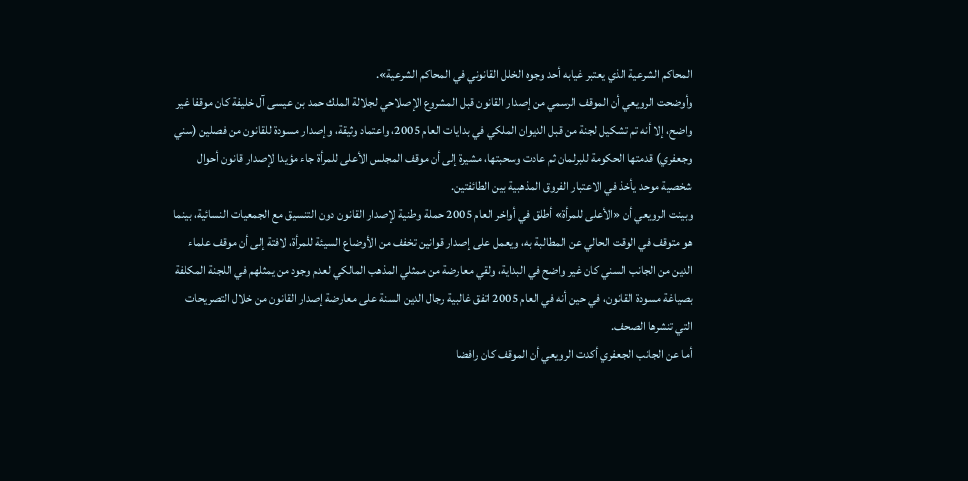المحاكم الشرعية الذي يعتبر غيابه أحد وجوه الخلل القانوني في المحاكم الشرعية».
وأوضحت الرويعي أن الموقف الرسمي من إصدار القانون قبل المشروع الإصلاحي لجلالة الملك حمد بن عيسى آل خليفة كان موقفا غير واضح، إلا أنه تم تشكيل لجنة من قبل الديوان الملكي في بدايات العام 2005، واعتماد وثيقة، وإصدار مسودة للقانون من فصلين (سني وجعفري) قدمتها الحكومة للبرلمان ثم عادت وسحبتها، مشيرة إلى أن موقف المجلس الأعلى للمرأة جاء مؤيدا لإصدار قانون أحوال شخصية موحد يأخذ في الاعتبار الفروق المذهبية بين الطائفتين.
وبينت الرويعي أن «الأعلى للمرأة» أطلق في أواخر العام 2005 حملة وطنية لإصدار القانون دون التنسيق مع الجمعيات النسائية، بينما هو متوقف في الوقت الحالي عن المطالبة به، ويعمل على إصدار قوانين تخفف من الأوضاع السيئة للمرأة، لافتة إلى أن موقف علماء الدين من الجانب السني كان غير واضح في البداية، ولقي معارضة من ممثلي المذهب المالكي لعدم وجود من يمثلهم في اللجنة المكلفة بصياغة مسودة القانون، في حين أنه في العام 2005 اتفق غالبية رجال الدين السنة على معارضة إصدار القانون من خلال التصريحات التي تنشرها الصحف.
أما عن الجانب الجعفري أكدت الرويعي أن الموقف كان رافضا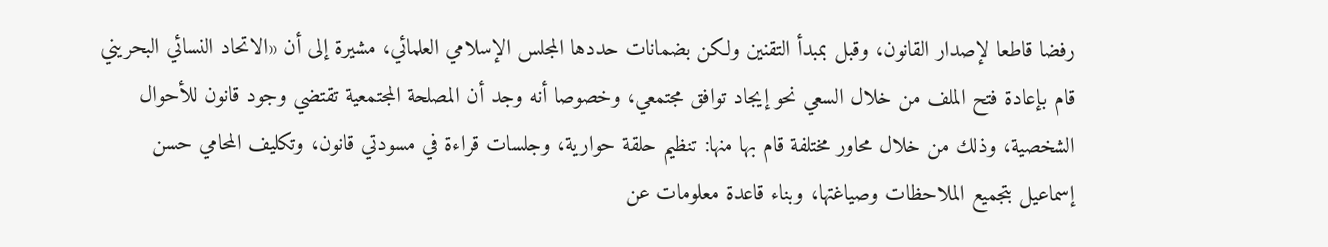رفضا قاطعا لإصدار القانون، وقبل بمبدأ التقنين ولكن بضمانات حددها المجلس الإسلامي العلمائي، مشيرة إلى أن «الاتحاد النسائي البحريني قام بإعادة فتح الملف من خلال السعي نحو إيجاد توافق مجتمعي، وخصوصا أنه وجد أن المصلحة المجتمعية تقتضي وجود قانون للأحوال الشخصية، وذلك من خلال محاور مختلفة قام بها منها: تنظيم حلقة حوارية، وجلسات قراءة في مسودتي قانون، وتكليف المحامي حسن إسماعيل بتجميع الملاحظات وصياغتها، وبناء قاعدة معلومات عن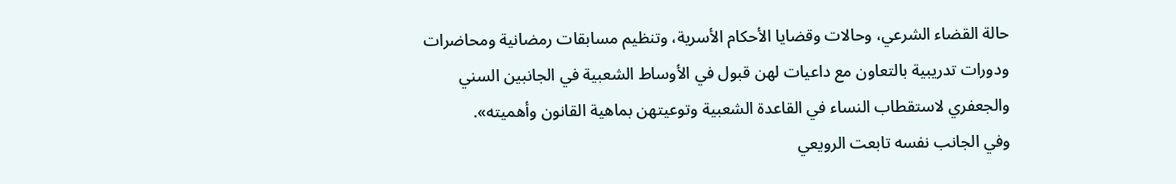حالة القضاء الشرعي، وحالات وقضايا الأحكام الأسرية، وتنظيم مسابقات رمضانية ومحاضرات ودورات تدريبية بالتعاون مع داعيات لهن قبول في الأوساط الشعبية في الجانبين السني والجعفري لاستقطاب النساء في القاعدة الشعبية وتوعيتهن بماهية القانون وأهميته».
وفي الجانب نفسه تابعت الرويعي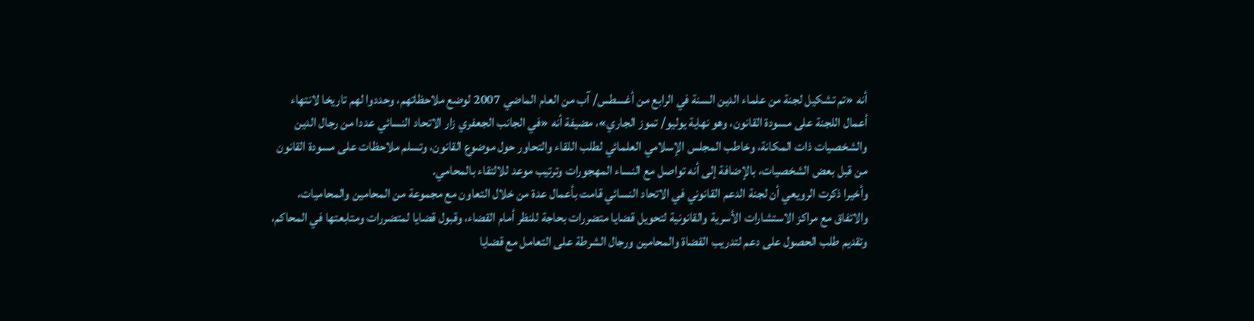أنه «تم تشكيل لجنة من علماء الدين السنة في الرابع من أغسطس/ آب من العام الماضي 2007 لوضع ملاحظاتهم، وحددوا لهم تاريخا لانتهاء أعمال اللجنة على مسودة القانون، وهو نهاية يوليو/ تموز الجاري»، مضيفة أنه «في الجانب الجعفري زار الاتحاد النسائي عددا من رجال الدين والشخصيات ذات المكانة، وخاطب المجلس الإسلامي العلمائي لطلب اللقاء والتحاور حول موضوع القانون، وتسلم ملاحظات على مسودة القانون من قبل بعض الشخصيات، بالإضافة إلى أنه تواصل مع النساء المهجورات وترتيب موعد للالتقاء بالمحامي.
وأخيرا ذكرت الرويعي أن لجنة الدعم القانوني في الاتحاد النسائي قامت بأعمال عدة من خلال التعاون مع مجموعة من المحامين والمحاميات، والاتفاق مع مراكز الاستشارات الأسرية والقانونية لتحويل قضايا متضررات بحاجة للنظر أمام القضاء، وقبول قضايا لمتضررات ومتابعتها في المحاكم، وتقديم طلب الحصول على دعم لتدريب القضاة والمحامين ورجال الشرطة على التعامل مع قضايا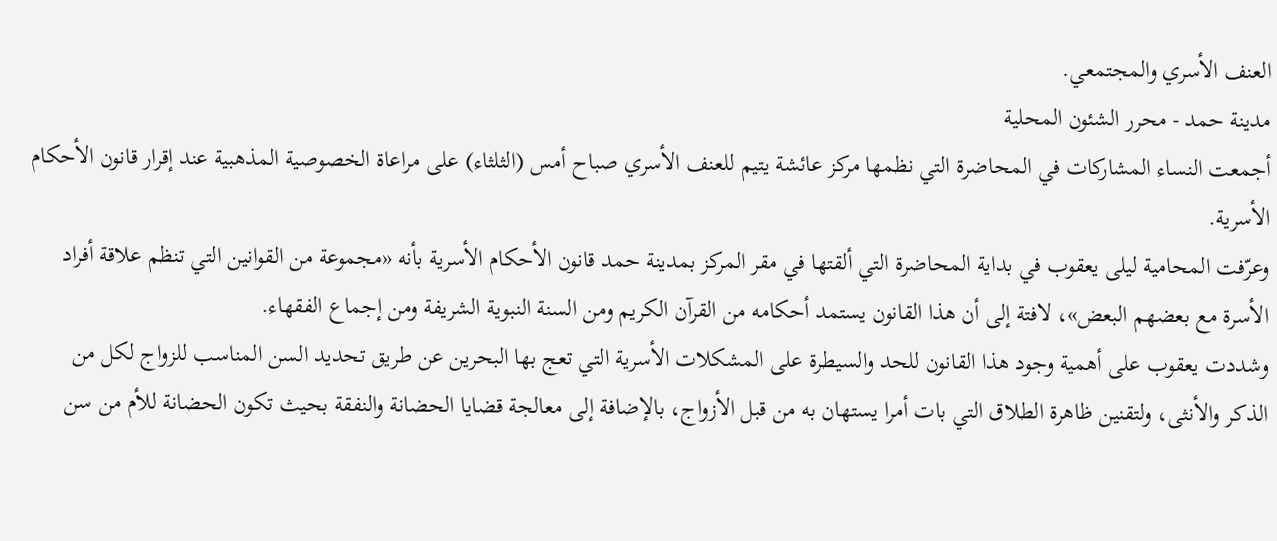العنف الأسري والمجتمعي.
مدينة حمد - محرر الشئون المحلية
أجمعت النساء المشاركات في المحاضرة التي نظمها مركز عائشة يتيم للعنف الأسري صباح أمس (الثلثاء) على مراعاة الخصوصية المذهبية عند إقرار قانون الأحكام الأسرية.
وعرّفت المحامية ليلى يعقوب في بداية المحاضرة التي ألقتها في مقر المركز بمدينة حمد قانون الأحكام الأسرية بأنه «مجموعة من القوانين التي تنظم علاقة أفراد الأسرة مع بعضهم البعض»، لافتة إلى أن هذا القانون يستمد أحكامه من القرآن الكريم ومن السنة النبوية الشريفة ومن إجماع الفقهاء.
وشددت يعقوب على أهمية وجود هذا القانون للحد والسيطرة على المشكلات الأسرية التي تعج بها البحرين عن طريق تحديد السن المناسب للزواج لكل من الذكر والأنثى، ولتقنين ظاهرة الطلاق التي بات أمرا يستهان به من قبل الأزواج، بالإضافة إلى معالجة قضايا الحضانة والنفقة بحيث تكون الحضانة للأم من سن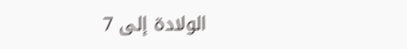الولادة إلى 7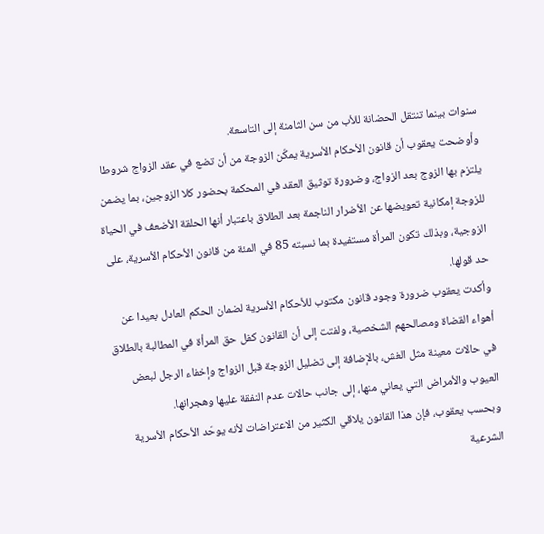سنوات بينما تنتقل الحضانة للأب من سن الثامنة إلى التاسعة.
وأوضحت يعقوب أن قانون الأحكام الأسرية يمكّن الزوجة من أن تضع في عقد الزواج شروطا يلتزم بها الزوج بعد الزواج، وضرورة توثيق العقد في المحكمة بحضور كلا الزوجين، بما يضمن للزوجة إمكانية تعويضها عن الأضرار الناجمة بعد الطلاق باعتبار أنها الحلقة الأضعف في الحياة الزوجية، وبذلك تكون المرأة مستفيدة بما نسبته 85 في المئة من قانون الأحكام الأسرية، على حد قولها.
وأكدت يعقوب ضرورة وجود قانون مكتوب للأحكام الأسرية لضمان الحكم العادل بعيدا عن أهواء القضاة ومصالحهم الشخصية، ولفتت إلى أن القانون كفل حق المرأة في المطالبة بالطلاق في حالات معينة مثل الغش، بالإضافة إلى تضليل الزوجة قبل الزواج وإخفاء الرجل لبعض العيوب والأمراض التي يعاني منها، إلى جانب حالات عدم النفقة عليها وهجرانها.
وبحسب يعقوب، فإن هذا القانون يلاقي الكثير من الاعتراضات لأنه يوحّد الأحكام الأسرية الشرعية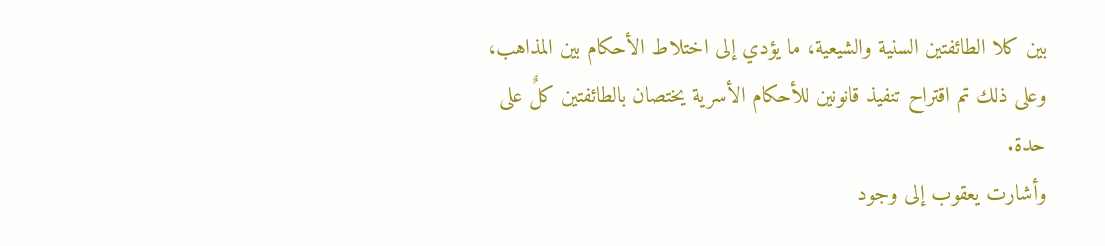بين كلا الطائفتين السنية والشيعية، ما يؤدي إلى اختلاط الأحكام بين المذاهب، وعلى ذلك تم اقتراح تنفيذ قانونين للأحكام الأسرية يختصان بالطائفتين كلٌ على حدة.
وأشارت يعقوب إلى وجود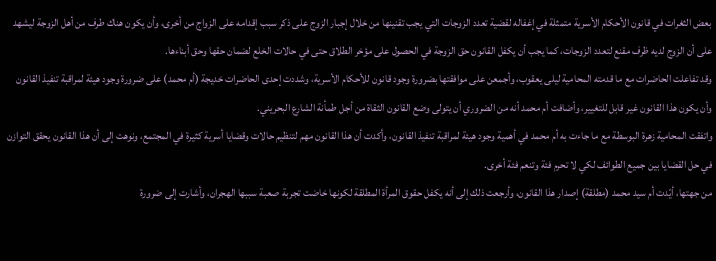بعض الثغرات في قانون الأحكام الأسرية متمثلة في إغفاله لقضية تعدد الزوجات التي يجب تقنينها من خلال إجبار الزوج على ذكر سبب إقدامه على الزواج من أخرى، وأن يكون هناك طرف من أهل الزوجة ليشهد على أن الزوج لديه ظرف مقنع لتعدد الزوجات، كما يجب أن يكفل القانون حق الزوجة في الحصول على مؤخر الطلاق حتى في حالات الخلع لضمان حقها وحق أبناءها.
وقد تفاعلت الحاضرات مع ما قدمته المحامية ليلى يعقوب، وأجمعن على موافقتها بضرورة وجود قانون للأحكام الأسرية، وشددت إحدى الحاضرات خديجة (أم محمد) على ضرورة وجود هيئة لمراقبة تنفيذ القانون وأن يكون هذا القانون غير قابل للتغيير، وأضافت أم محمد أنه من الضروري أن يتولى وضع القانون الثقاة من أجل طمأنة الشارع البحريني.
واتفقت المحامية زهرة البوسطة مع ما جاءت به أم محمد في أهمية وجود هيئة لمراقبة تنفيذ القانون، وأكدت أن هذا القانون مهم لتنظيم حالات وقضايا أسرية كثيرة في المجتمع، ونوهت إلى أن هذا القانون يحقق التوازن في حل القضايا بين جميع الطوائف لكي لا تحرم فئة وتنعم فئة أخرى.
من جهتها، أيّدت أم سيد محمد (مطلقة) إصدار هذا القانون، وأرجعت ذلك إلى أنه يكفل حقوق المرأة المطلقة لكونها خاضت تجربة صعبة سببها الهجران، وأشارت إلى ضرورة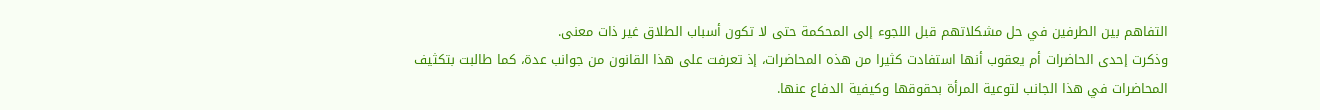التفاهم بين الطرفين في حل مشكلاتهم قبل اللجوء إلى المحكمة حتى لا تكون أسباب الطلاق غير ذات معنى.
وذكرت إحدى الحاضرات أم يعقوب أنها استفادت كثيرا من هذه المحاضرات، إذ تعرفت على هذا القانون من جوانب عدة، كما طالبت بتكثيف المحاضرات في هذا الجانب لتوعية المرأة بحقوقها وكيفية الدفاع عنها.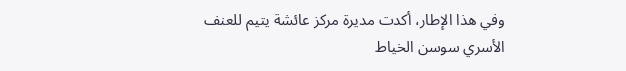وفي هذا الإطار، أكدت مديرة مركز عائشة يتيم للعنف الأسري سوسن الخياط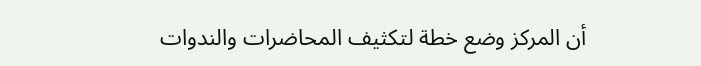أن المركز وضع خطة لتكثيف المحاضرات والندوات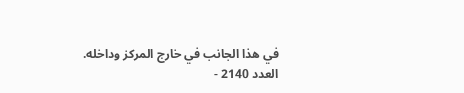في هذا الجانب في خارج المركز وداخله.
العدد 2140 -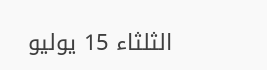الثلثاء 15 يوليو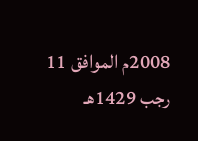2008م الموافق 11 رجب 1429هـ